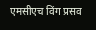एमसीएच विंग प्रसव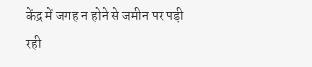केंद्र में जगह न होने से जमीन पर पड़ी रही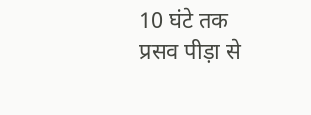10 घंटे तक प्रसव पीड़ा से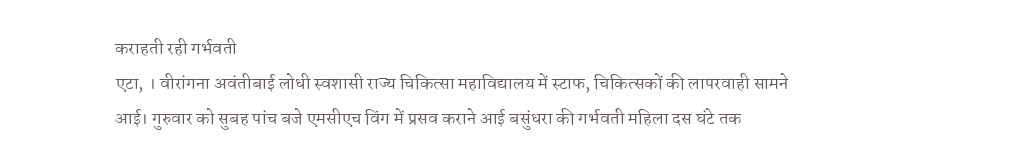कराहती रही गर्भवती
एटा, । वीरांगना अवंतीबाई लोधी स्वशासी राज्य चिकित्सा महाविद्यालय में स्टाफ, चिकित्सकों की लापरवाही सामने आई। गुरुवार को सुबह पांच बजे एमसीएच विंग में प्रसव कराने आई बसुंधरा की गर्भवती महिला दस घंटे तक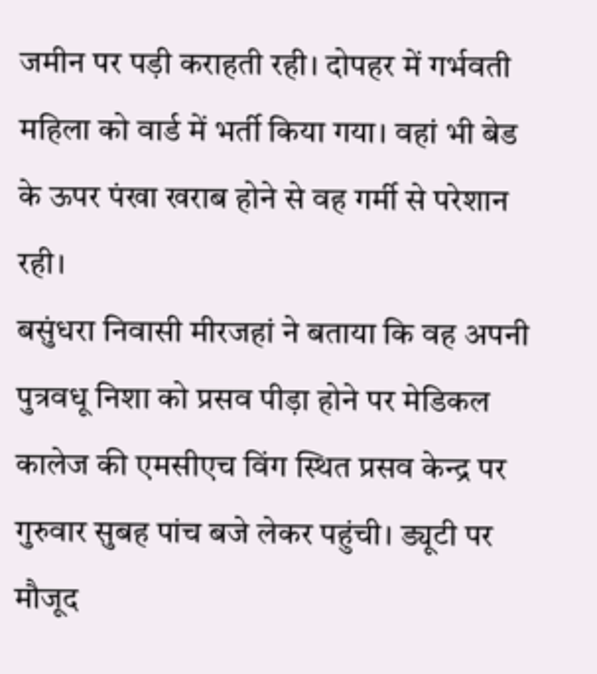जमीन पर पड़ी कराहती रही। दोपहर में गर्भवती महिला को वार्ड में भर्ती किया गया। वहां भी बेड के ऊपर पंखा खराब होने से वह गर्मी से परेशान रही।
बसुंधरा निवासी मीरजहां ने बताया कि वह अपनी पुत्रवधू निशा को प्रसव पीड़ा होने पर मेडिकल कालेज की एमसीएच विंग स्थित प्रसव केन्द्र पर गुरुवार सुबह पांच बजे लेकर पहुंची। ड्यूटी पर मौजूद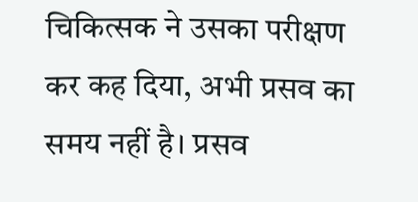चिकित्सक ने उसका परीक्षण कर कह दिया, अभी प्रसव का समय नहीं है। प्रसव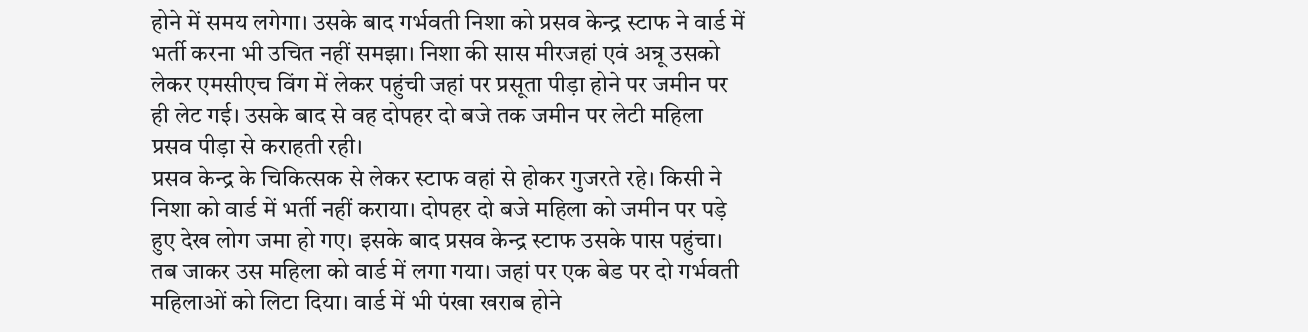होने में समय लगेगा। उसके बाद गर्भवती निशा को प्रसव केन्द्र स्टाफ ने वार्ड में भर्ती करना भी उचित नहीं समझा। निशा की सास मीरजहां एवं अन्रू उसको लेकर एमसीएच विंग में लेकर पहुंची जहां पर प्रसूता पीड़ा होने पर जमीन पर ही लेट गई। उसके बाद से वह दोपहर दो बजे तक जमीन पर लेटी महिला प्रसव पीड़ा से कराहती रही।
प्रसव केन्द्र के चिकित्सक से लेकर स्टाफ वहां से होकर गुजरते रहे। किसी ने निशा को वार्ड में भर्ती नहीं कराया। दोपहर दो बजे महिला को जमीन पर पड़े हुए देख लोग जमा हो गए। इसके बाद प्रसव केन्द्र स्टाफ उसके पास पहुंचा। तब जाकर उस महिला को वार्ड में लगा गया। जहां पर एक बेड पर दो गर्भवती महिलाओं को लिटा दिया। वार्ड में भी पंखा खराब होने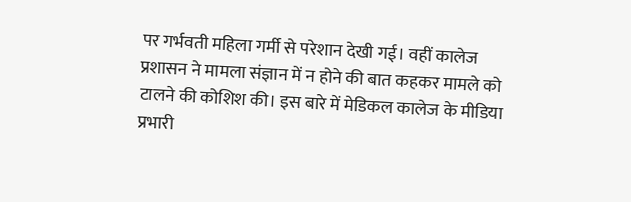पर गर्भवती महिला गर्मी से परेशान देखी गई। वहीं कालेज प्रशासन ने मामला संज्ञान में न होने की बात कहकर मामले को टालने की कोशिश की। इस बारे में मेडिकल कालेज के मीडिया प्रभारी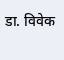डा. विवेक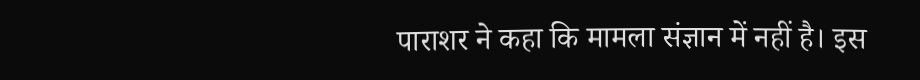पाराशर ने कहा कि मामला संज्ञान में नहीं है। इस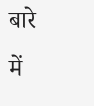बारे में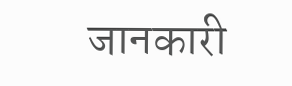जानकारी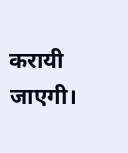करायी जाएगी।